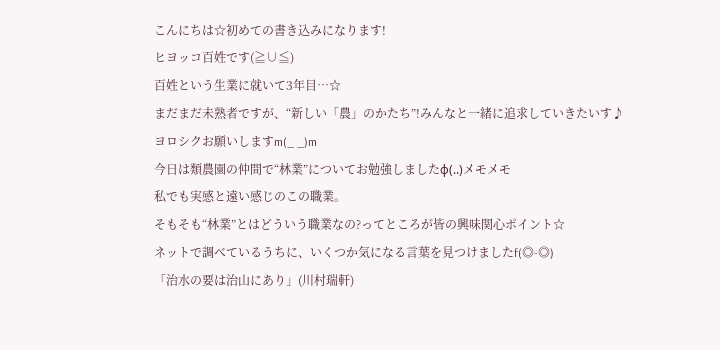こんにちは☆初めての書き込みになります!
ヒヨッコ百姓です(≧∪≦)
百姓という生業に就いて3年目…☆
まだまだ未熟者ですが、“新しい「農」のかたち”!みんなと一緒に追求していきたいす♪
ヨロシクお願いしますm(_ _)m
今日は類農園の仲間で“林業”についてお勉強しましたφ(..)メモメモ
私でも実感と遠い感じのこの職業。
そもそも“林業”とはどういう職業なの?ってところが皆の興味関心ポイント☆
ネットで調べているうちに、いくつか気になる言葉を見つけましたf(◎-◎)
「治水の要は治山にあり」(川村瑞軒)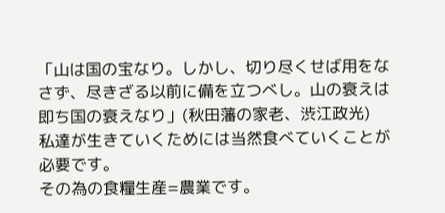「山は国の宝なり。しかし、切り尽くせば用をなさず、尽きざる以前に備を立つべし。山の衰えは即ち国の衰えなり」(秋田藩の家老、渋江政光)
私達が生きていくためには当然食べていくことが必要です。
その為の食糧生産=農業です。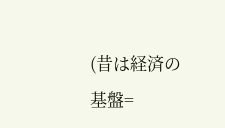(昔は経済の基盤=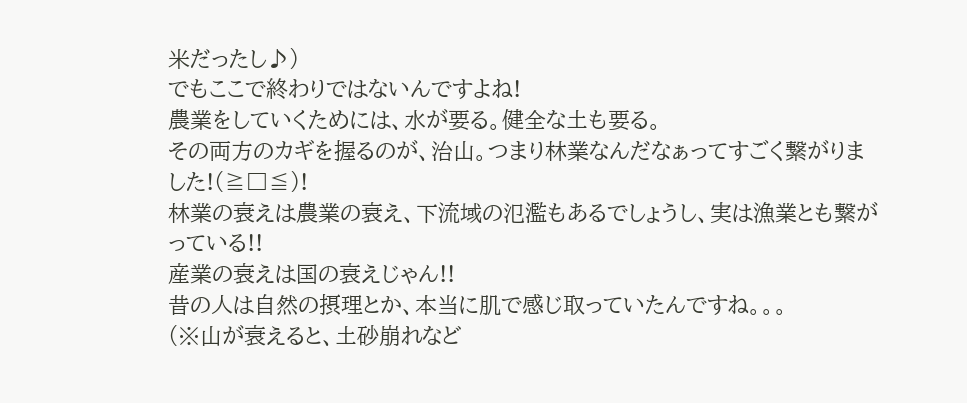米だったし♪)
でもここで終わりではないんですよね!
農業をしていくためには、水が要る。健全な土も要る。
その両方のカギを握るのが、治山。つまり林業なんだなぁってすごく繋がりました!(≧□≦)!
林業の衰えは農業の衰え、下流域の氾濫もあるでしょうし、実は漁業とも繋がっている!!
産業の衰えは国の衰えじゃん!!
昔の人は自然の摂理とか、本当に肌で感じ取っていたんですね。。。
(※山が衰えると、土砂崩れなど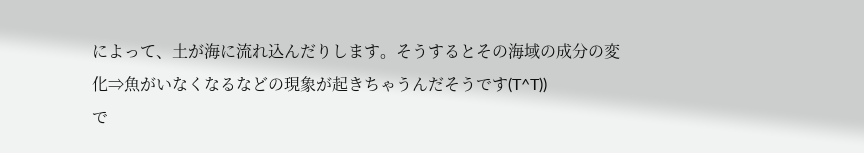によって、土が海に流れ込んだりします。そうするとその海域の成分の変化⇒魚がいなくなるなどの現象が起きちゃうんだそうです(T^T))
で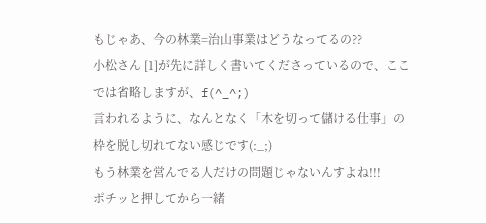もじゃあ、今の林業=治山事業はどうなってるの??
小松さん [1]が先に詳しく書いてくださっているので、ここでは省略しますが、f(^_^;)
言われるように、なんとなく「木を切って儲ける仕事」の枠を脱し切れてない感じです(:_;)
もう林業を営んでる人だけの問題じゃないんすよね!!!
ポチッと押してから一緒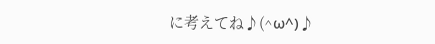に考えてね♪(^ω^)♪